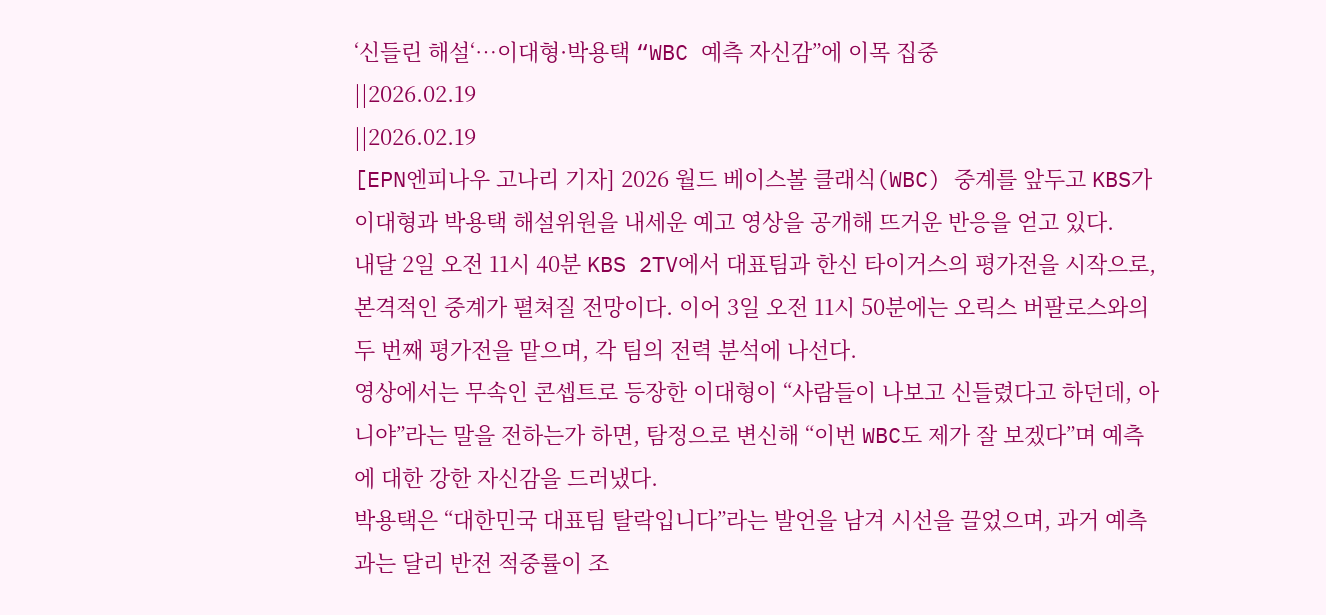‘신들린 해설‘…이대형·박용택 “WBC 예측 자신감”에 이목 집중
||2026.02.19
||2026.02.19
[EPN엔피나우 고나리 기자] 2026 월드 베이스볼 클래식(WBC) 중계를 앞두고 KBS가 이대형과 박용택 해설위원을 내세운 예고 영상을 공개해 뜨거운 반응을 얻고 있다.
내달 2일 오전 11시 40분 KBS 2TV에서 대표팀과 한신 타이거스의 평가전을 시작으로, 본격적인 중계가 펼쳐질 전망이다. 이어 3일 오전 11시 50분에는 오릭스 버팔로스와의 두 번째 평가전을 맡으며, 각 팀의 전력 분석에 나선다.
영상에서는 무속인 콘셉트로 등장한 이대형이 “사람들이 나보고 신들렸다고 하던데, 아니야”라는 말을 전하는가 하면, 탐정으로 변신해 “이번 WBC도 제가 잘 보겠다”며 예측에 대한 강한 자신감을 드러냈다.
박용택은 “대한민국 대표팀 탈락입니다”라는 발언을 남겨 시선을 끌었으며, 과거 예측과는 달리 반전 적중률이 조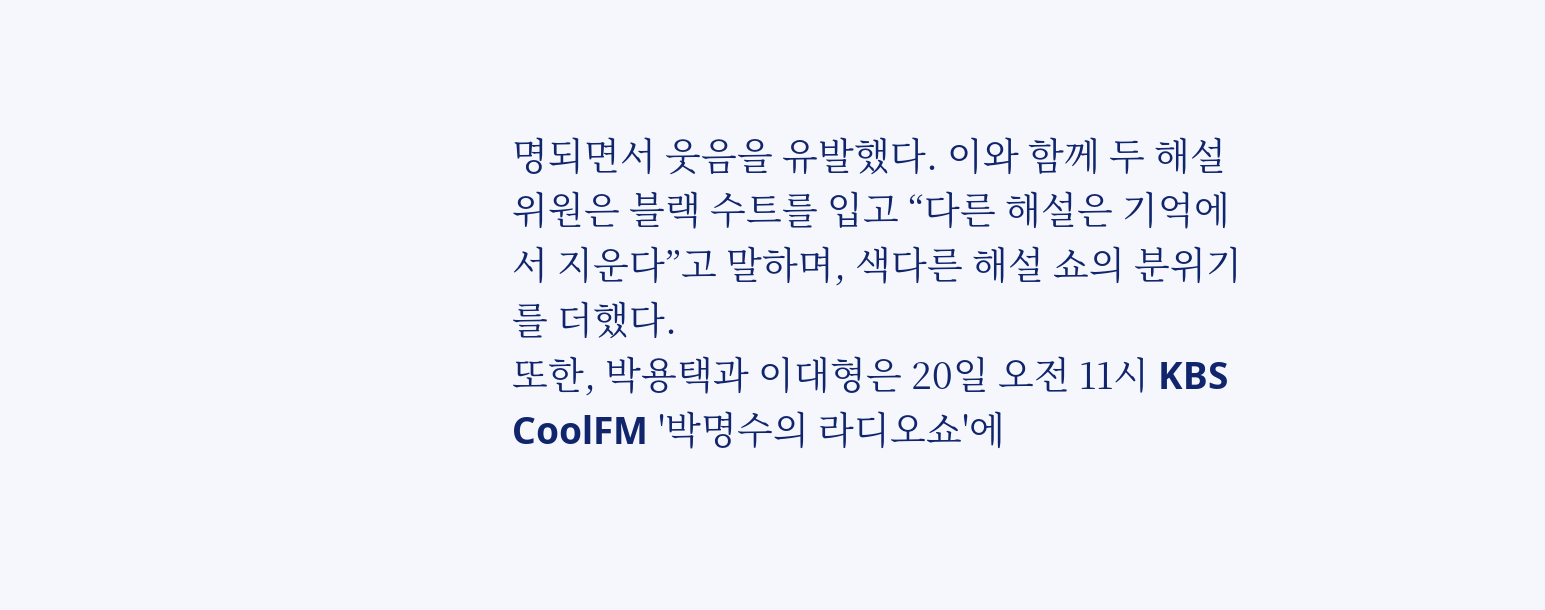명되면서 웃음을 유발했다. 이와 함께 두 해설위원은 블랙 수트를 입고 “다른 해설은 기억에서 지운다”고 말하며, 색다른 해설 쇼의 분위기를 더했다.
또한, 박용택과 이대형은 20일 오전 11시 KBS CoolFM '박명수의 라디오쇼'에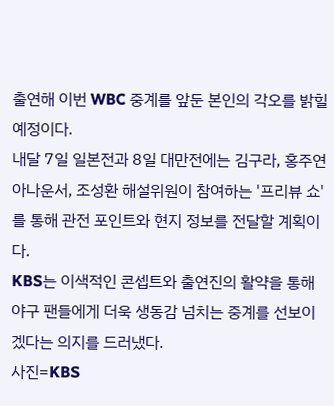출연해 이번 WBC 중계를 앞둔 본인의 각오를 밝힐 예정이다.
내달 7일 일본전과 8일 대만전에는 김구라, 홍주연 아나운서, 조성환 해설위원이 참여하는 '프리뷰 쇼'를 통해 관전 포인트와 현지 정보를 전달할 계획이다.
KBS는 이색적인 콘셉트와 출연진의 활약을 통해 야구 팬들에게 더욱 생동감 넘치는 중계를 선보이겠다는 의지를 드러냈다.
사진=KBS